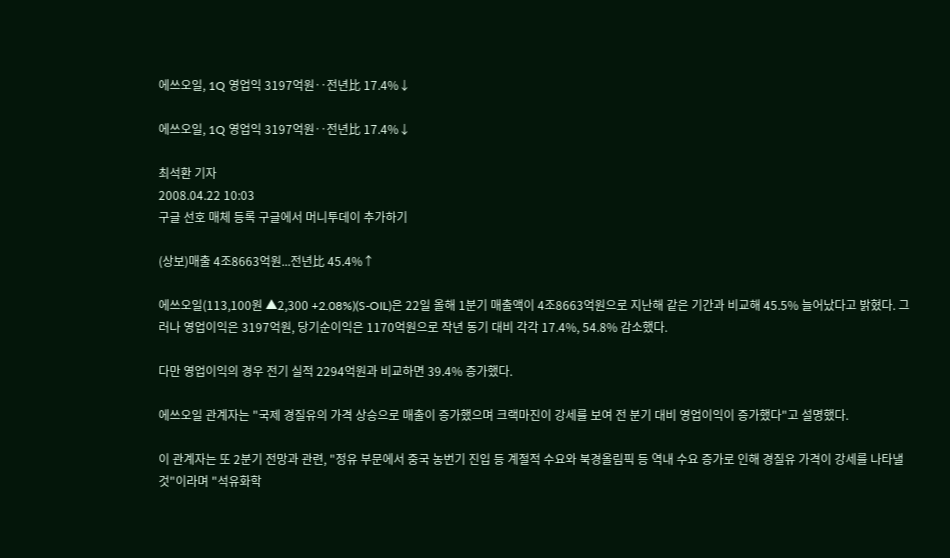에쓰오일, 1Q 영업익 3197억원‥전년比 17.4%↓

에쓰오일, 1Q 영업익 3197억원‥전년比 17.4%↓

최석환 기자
2008.04.22 10:03
구글 선호 매체 등록 구글에서 머니투데이 추가하기

(상보)매출 4조8663억원...전년比 45.4%↑

에쓰오일(113,100원 ▲2,300 +2.08%)(S-OIL)은 22일 올해 1분기 매출액이 4조8663억원으로 지난해 같은 기간과 비교해 45.5% 늘어났다고 밝혔다. 그러나 영업이익은 3197억원, 당기순이익은 1170억원으로 작년 동기 대비 각각 17.4%, 54.8% 감소했다.

다만 영업이익의 경우 전기 실적 2294억원과 비교하면 39.4% 증가했다.

에쓰오일 관계자는 "국제 경질유의 가격 상승으로 매출이 증가했으며 크랙마진이 강세를 보여 전 분기 대비 영업이익이 증가했다"고 설명했다.

이 관계자는 또 2분기 전망과 관련, "정유 부문에서 중국 농번기 진입 등 계절적 수요와 북경올림픽 등 역내 수요 증가로 인해 경질유 가격이 강세를 나타낼 것"이라며 "석유화학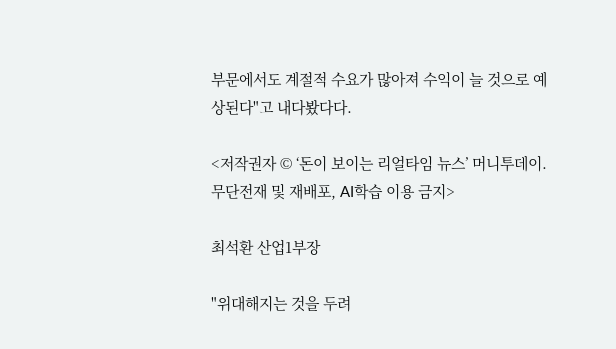부문에서도 계절적 수요가 많아져 수익이 늘 것으로 예상된다"고 내다봤다다.

<저작권자 © ‘돈이 보이는 리얼타임 뉴스’ 머니투데이. 무단전재 및 재배포, AI학습 이용 금지>

최석환 산업1부장

"위대해지는 것을 두려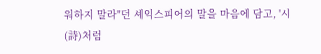워하지 말라"던 셰익스피어의 말을 마음에 담고, '시(詩)처럼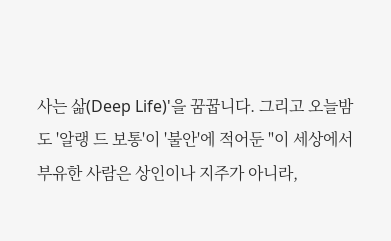사는 삶(Deep Life)'을 꿈꿉니다. 그리고 오늘밤도 '알랭 드 보통'이 '불안'에 적어둔 "이 세상에서 부유한 사람은 상인이나 지주가 아니라,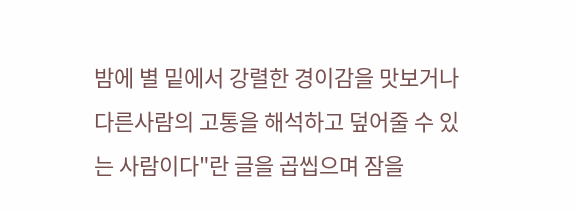밤에 별 밑에서 강렬한 경이감을 맛보거나 다른사람의 고통을 해석하고 덮어줄 수 있는 사람이다"란 글을 곱씹으며 잠을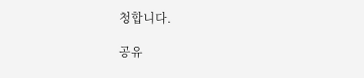청합니다.

공유